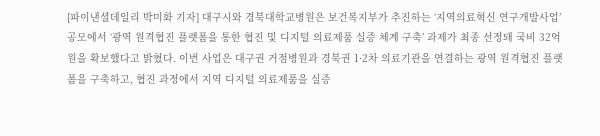[파이낸셜데일리 박미화 기자] 대구시와 경북대학교병원은 보건복지부가 추진하는 ‘지역의료혁신 연구개발사업’ 공모에서 ‘광역 원격협진 플랫폼을 통한 협진 및 디지털 의료제품 실증 체계 구축’ 과제가 최종 선정돼 국비 32억 원을 확보했다고 밝혔다. 이번 사업은 대구권 거점병원과 경북권 1·2차 의료기관을 연결하는 광역 원격협진 플랫폼을 구축하고, 협진 과정에서 지역 디지털 의료제품을 실증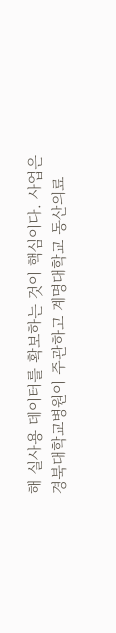해 실사용 데이터를 확보하는 것이 핵심이다. 사업은 경북대학교병원이 주관하고 계명대학교 동산의료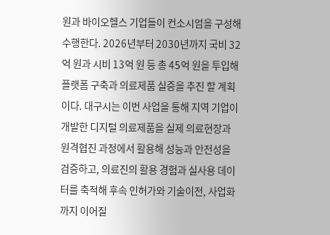원과 바이오헬스 기업들이 컨소시엄을 구성해 수행한다. 2026년부터 2030년까지 국비 32억 원과 시비 13억 원 등 총 45억 원을 투입해 플랫폼 구축과 의료제품 실증을 추진 할 계획이다. 대구시는 이번 사업을 통해 지역 기업이 개발한 디지털 의료제품을 실제 의료현장과 원격협진 과정에서 활용해 성능과 안전성을 검증하고, 의료진의 활용 경험과 실사용 데이터를 축적해 후속 인허가와 기술이전, 사업화까지 이어질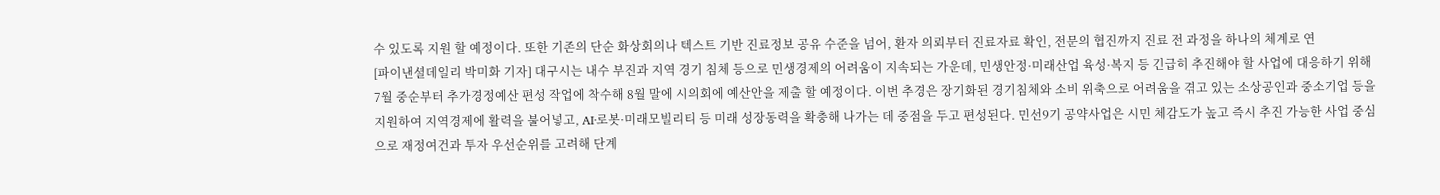수 있도록 지원 할 예정이다. 또한 기존의 단순 화상회의나 텍스트 기반 진료정보 공유 수준을 넘어, 환자 의뢰부터 진료자료 확인, 전문의 협진까지 진료 전 과정을 하나의 체계로 연
[파이낸셜데일리 박미화 기자] 대구시는 내수 부진과 지역 경기 침체 등으로 민생경제의 어려움이 지속되는 가운데, 민생안정·미래산업 육성·복지 등 긴급히 추진해야 할 사업에 대응하기 위해 7월 중순부터 추가경정예산 편성 작업에 착수해 8월 말에 시의회에 예산안을 제출 할 예정이다. 이번 추경은 장기화된 경기침체와 소비 위축으로 어려움을 겪고 있는 소상공인과 중소기업 등을 지원하여 지역경제에 활력을 불어넣고, AI·로봇·미래모빌리티 등 미래 성장동력을 확충해 나가는 데 중점을 두고 편성된다. 민선9기 공약사업은 시민 체감도가 높고 즉시 추진 가능한 사업 중심으로 재정여건과 투자 우선순위를 고려해 단계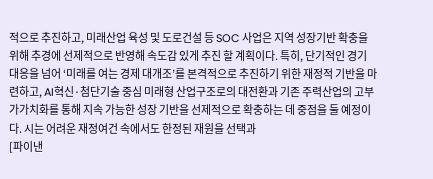적으로 추진하고, 미래산업 육성 및 도로건설 등 SOC 사업은 지역 성장기반 확충을 위해 추경에 선제적으로 반영해 속도감 있게 추진 할 계획이다. 특히, 단기적인 경기 대응을 넘어 ‘미래를 여는 경제 대개조’를 본격적으로 추진하기 위한 재정적 기반을 마련하고, AI혁신·첨단기술 중심 미래형 산업구조로의 대전환과 기존 주력산업의 고부가가치화를 통해 지속 가능한 성장 기반을 선제적으로 확충하는 데 중점을 둘 예정이다. 시는 어려운 재정여건 속에서도 한정된 재원을 선택과
[파이낸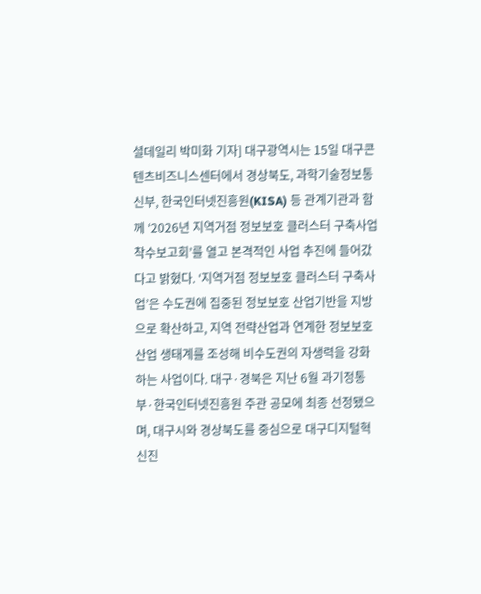셜데일리 박미화 기자] 대구광역시는 15일 대구콘텐츠비즈니스센터에서 경상북도, 과학기술정보통신부, 한국인터넷진흥원(KISA) 등 관계기관과 함께 ‘2026년 지역거점 정보보호 클러스터 구축사업 착수보고회’를 열고 본격적인 사업 추진에 들어갔다고 밝혔다. ‘지역거점 정보보호 클러스터 구축사업’은 수도권에 집중된 정보보호 산업기반을 지방으로 확산하고, 지역 전략산업과 연계한 정보보호 산업 생태계를 조성해 비수도권의 자생력을 강화하는 사업이다. 대구·경북은 지난 6월 과기정통부·한국인터넷진흥원 주관 공모에 최종 선정됐으며, 대구시와 경상북도를 중심으로 대구디지털혁신진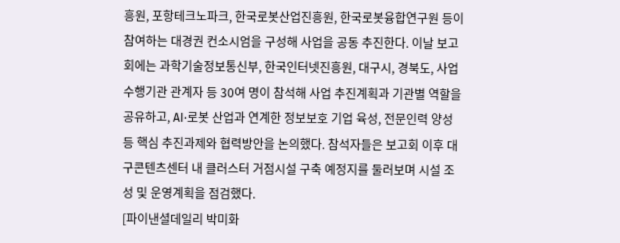흥원, 포항테크노파크, 한국로봇산업진흥원, 한국로봇융합연구원 등이 참여하는 대경권 컨소시엄을 구성해 사업을 공동 추진한다. 이날 보고회에는 과학기술정보통신부, 한국인터넷진흥원, 대구시, 경북도, 사업 수행기관 관계자 등 30여 명이 참석해 사업 추진계획과 기관별 역할을 공유하고, AI·로봇 산업과 연계한 정보보호 기업 육성, 전문인력 양성 등 핵심 추진과제와 협력방안을 논의했다. 참석자들은 보고회 이후 대구콘텐츠센터 내 클러스터 거점시설 구축 예정지를 둘러보며 시설 조성 및 운영계획을 점검했다.
[파이낸셜데일리 박미화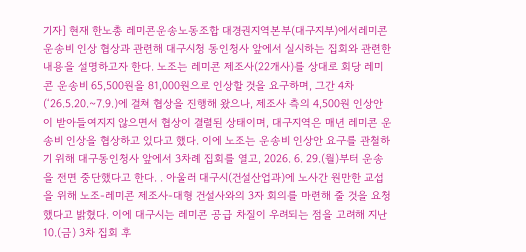기자] 현재 한노총 레미콘운송노동조합 대경권지역본부(대구지부)에서레미콘 운송비 인상 협상과 관련해 대구시청 동인청사 앞에서 실시하는 집회와 관련한 내용을 설명하고자 한다. 노조는 레미콘 제조사(22개사)를 상대로 회당 레미콘 운송비 65,500원을 81,000원으로 인상할 것을 요구하며, 그간 4차(‘26.5.20.~7.9.)에 걸쳐 협상을 진행해 왔으나, 제조사 측의 4,500원 인상안이 받아들여지지 않으면서 협상이 결렬된 상태이며, 대구지역은 매년 레미콘 운송비 인상을 협상하고 있다고 했다. 이에 노조는 운송비 인상안 요구를 관철하기 위해 대구동인청사 앞에서 3차례 집회를 열고, 2026. 6. 29.(월)부터 운송을 전면 중단했다고 한다. . 아울러 대구시(건설산업과)에 노사간 원만한 교섭을 위해 노조-레미콘 제조사-대형 건설사와의 3자 회의를 마련해 줄 것을 요청했다고 밝혔다. 이에 대구시는 레미콘 공급 차질이 우려되는 점을 고려해 지난 10.(금) 3차 집회 후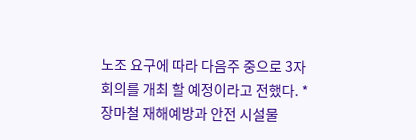노조 요구에 따라 다음주 중으로 3자 회의를 개최 할 예정이라고 전했다. * 장마철 재해예방과 안전 시설물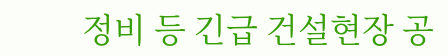정비 등 긴급 건설현장 공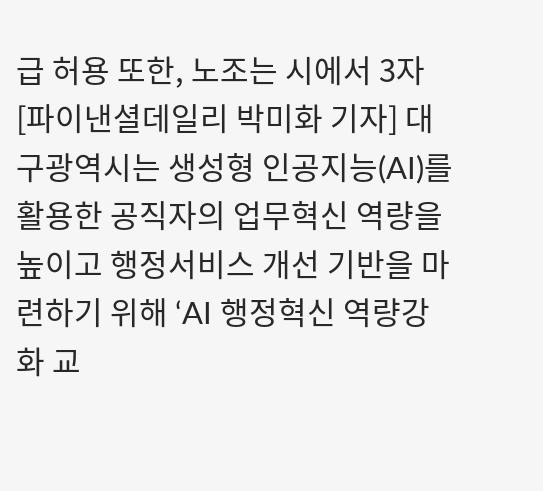급 허용 또한, 노조는 시에서 3자
[파이낸셜데일리 박미화 기자] 대구광역시는 생성형 인공지능(AI)를 활용한 공직자의 업무혁신 역량을 높이고 행정서비스 개선 기반을 마련하기 위해 ‘AI 행정혁신 역량강화 교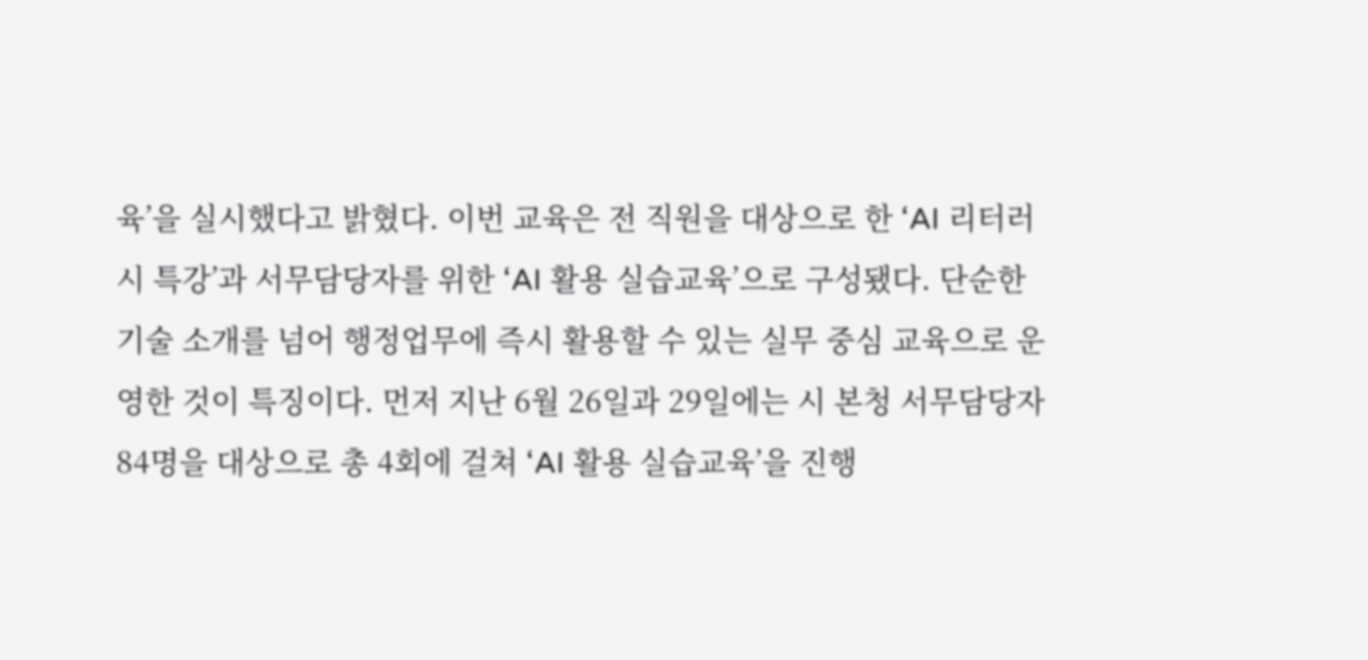육’을 실시했다고 밝혔다. 이번 교육은 전 직원을 대상으로 한 ‘AI 리터러시 특강’과 서무담당자를 위한 ‘AI 활용 실습교육’으로 구성됐다. 단순한 기술 소개를 넘어 행정업무에 즉시 활용할 수 있는 실무 중심 교육으로 운영한 것이 특징이다. 먼저 지난 6월 26일과 29일에는 시 본청 서무담당자 84명을 대상으로 총 4회에 걸쳐 ‘AI 활용 실습교육’을 진행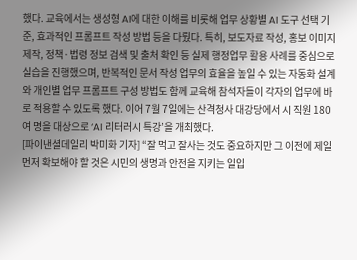했다. 교육에서는 생성형 AI에 대한 이해를 비롯해 업무 상황별 AI 도구 선택 기준, 효과적인 프롬프트 작성 방법 등을 다뤘다. 특히, 보도자료 작성, 홍보 이미지 제작, 정책·법령 정보 검색 및 출처 확인 등 실제 행정업무 활용 사례를 중심으로 실습을 진행했으며, 반복적인 문서 작성 업무의 효율을 높일 수 있는 자동화 설계와 개인별 업무 프롬프트 구성 방법도 함께 교육해 참석자들이 각자의 업무에 바로 적용할 수 있도록 했다. 이어 7월 7일에는 산격청사 대강당에서 시 직원 180여 명을 대상으로 ‘AI 리터러시 특강’을 개최했다.
[파이낸셜데일리 박미화 기자] “잘 먹고 잘사는 것도 중요하지만 그 이전에 제일 먼저 확보해야 할 것은 시민의 생명과 안전을 지키는 일입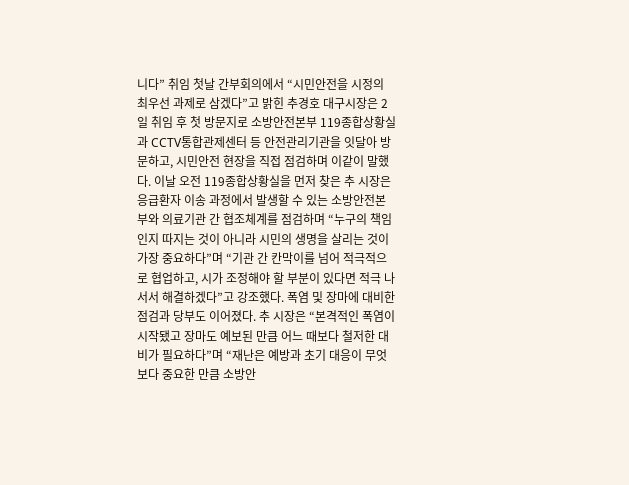니다” 취임 첫날 간부회의에서 “시민안전을 시정의 최우선 과제로 삼겠다”고 밝힌 추경호 대구시장은 2일 취임 후 첫 방문지로 소방안전본부 119종합상황실과 CCTV통합관제센터 등 안전관리기관을 잇달아 방문하고, 시민안전 현장을 직접 점검하며 이같이 말했다. 이날 오전 119종합상황실을 먼저 찾은 추 시장은 응급환자 이송 과정에서 발생할 수 있는 소방안전본부와 의료기관 간 협조체계를 점검하며 “누구의 책임인지 따지는 것이 아니라 시민의 생명을 살리는 것이 가장 중요하다”며 “기관 간 칸막이를 넘어 적극적으로 협업하고, 시가 조정해야 할 부분이 있다면 적극 나서서 해결하겠다”고 강조했다. 폭염 및 장마에 대비한 점검과 당부도 이어졌다. 추 시장은 “본격적인 폭염이 시작됐고 장마도 예보된 만큼 어느 때보다 철저한 대비가 필요하다”며 “재난은 예방과 초기 대응이 무엇보다 중요한 만큼 소방안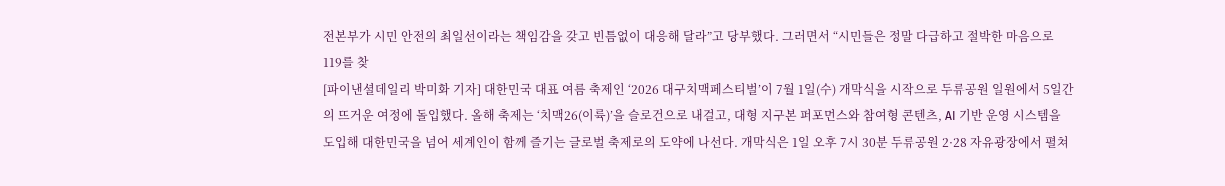전본부가 시민 안전의 최일선이라는 책임감을 갖고 빈틈없이 대응해 달라”고 당부했다. 그러면서 “시민들은 정말 다급하고 절박한 마음으로 119를 찾
[파이낸셜데일리 박미화 기자] 대한민국 대표 여름 축제인 ‘2026 대구치맥페스티벌’이 7월 1일(수) 개막식을 시작으로 두류공원 일원에서 5일간의 뜨거운 여정에 돌입했다. 올해 축제는 ‘치맥26(이륙)’을 슬로건으로 내걸고, 대형 지구본 퍼포먼스와 참여형 콘텐츠, AI 기반 운영 시스템을 도입해 대한민국을 넘어 세계인이 함께 즐기는 글로벌 축제로의 도약에 나선다. 개막식은 1일 오후 7시 30분 두류공원 2·28 자유광장에서 펼쳐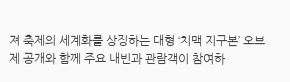져 축제의 세계화를 상징하는 대형 ‘치맥 지구본’ 오브제 공개와 함께 주요 내빈과 관람객이 참여하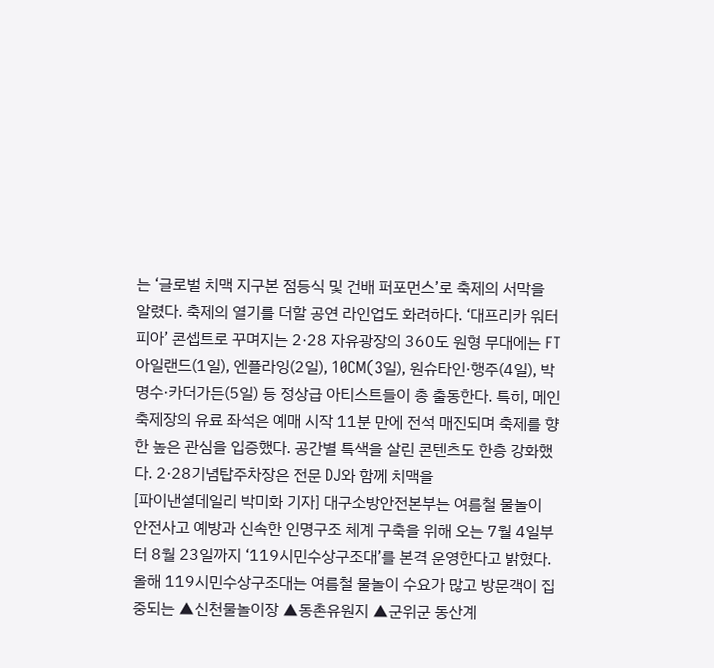는 ‘글로벌 치맥 지구본 점등식 및 건배 퍼포먼스’로 축제의 서막을 알렸다. 축제의 열기를 더할 공연 라인업도 화려하다. ‘대프리카 워터피아’ 콘셉트로 꾸며지는 2·28 자유광장의 360도 원형 무대에는 FT아일랜드(1일), 엔플라잉(2일), 10CM(3일), 원슈타인·행주(4일), 박명수·카더가든(5일) 등 정상급 아티스트들이 총 출동한다. 특히, 메인 축제장의 유료 좌석은 예매 시작 11분 만에 전석 매진되며 축제를 향한 높은 관심을 입증했다. 공간별 특색을 살린 콘텐츠도 한층 강화했다. 2·28기념탑주차장은 전문 DJ와 함께 치맥을
[파이낸셜데일리 박미화 기자] 대구소방안전본부는 여름철 물놀이 안전사고 예방과 신속한 인명구조 체계 구축을 위해 오는 7월 4일부터 8월 23일까지 ‘119시민수상구조대’를 본격 운영한다고 밝혔다. 올해 119시민수상구조대는 여름철 물놀이 수요가 많고 방문객이 집중되는 ▲신천물놀이장 ▲동촌유원지 ▲군위군 동산계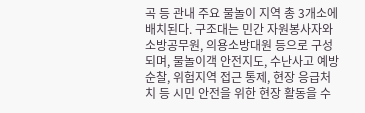곡 등 관내 주요 물놀이 지역 총 3개소에 배치된다. 구조대는 민간 자원봉사자와 소방공무원, 의용소방대원 등으로 구성되며, 물놀이객 안전지도, 수난사고 예방 순찰, 위험지역 접근 통제, 현장 응급처치 등 시민 안전을 위한 현장 활동을 수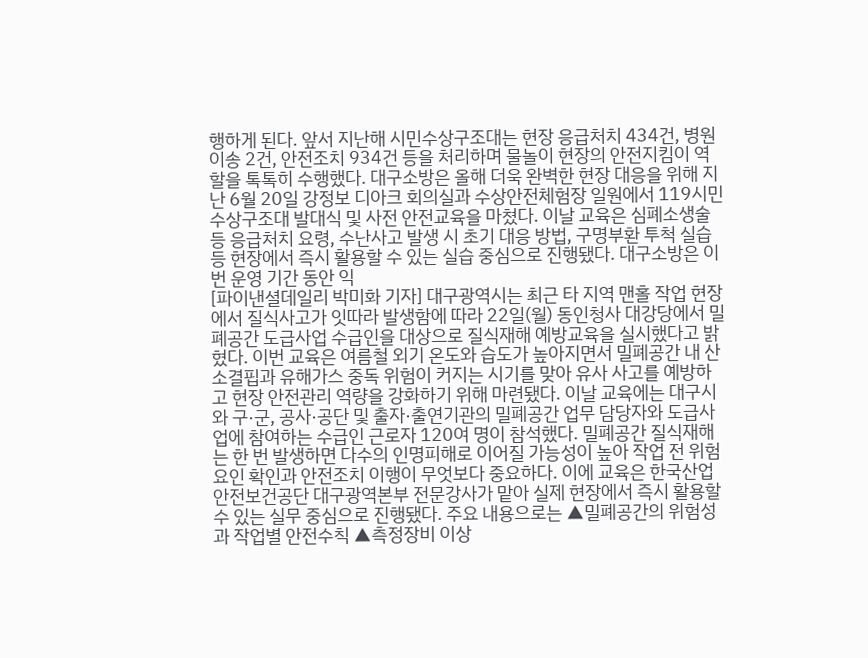행하게 된다. 앞서 지난해 시민수상구조대는 현장 응급처치 434건, 병원 이송 2건, 안전조치 934건 등을 처리하며 물놀이 현장의 안전지킴이 역할을 톡톡히 수행했다. 대구소방은 올해 더욱 완벽한 현장 대응을 위해 지난 6월 20일 강정보 디아크 회의실과 수상안전체험장 일원에서 119시민수상구조대 발대식 및 사전 안전교육을 마쳤다. 이날 교육은 심폐소생술 등 응급처치 요령, 수난사고 발생 시 초기 대응 방법, 구명부환 투척 실습 등 현장에서 즉시 활용할 수 있는 실습 중심으로 진행됐다. 대구소방은 이번 운영 기간 동안 익
[파이낸셜데일리 박미화 기자] 대구광역시는 최근 타 지역 맨홀 작업 현장에서 질식사고가 잇따라 발생함에 따라 22일(월) 동인청사 대강당에서 밀폐공간 도급사업 수급인을 대상으로 질식재해 예방교육을 실시했다고 밝혔다. 이번 교육은 여름철 외기 온도와 습도가 높아지면서 밀폐공간 내 산소결핍과 유해가스 중독 위험이 커지는 시기를 맞아 유사 사고를 예방하고 현장 안전관리 역량을 강화하기 위해 마련됐다. 이날 교육에는 대구시와 구·군, 공사·공단 및 출자·출연기관의 밀폐공간 업무 담당자와 도급사업에 참여하는 수급인 근로자 120여 명이 참석했다. 밀폐공간 질식재해는 한 번 발생하면 다수의 인명피해로 이어질 가능성이 높아 작업 전 위험요인 확인과 안전조치 이행이 무엇보다 중요하다. 이에 교육은 한국산업안전보건공단 대구광역본부 전문강사가 맡아 실제 현장에서 즉시 활용할 수 있는 실무 중심으로 진행됐다. 주요 내용으로는 ▲밀폐공간의 위험성과 작업별 안전수칙 ▲측정장비 이상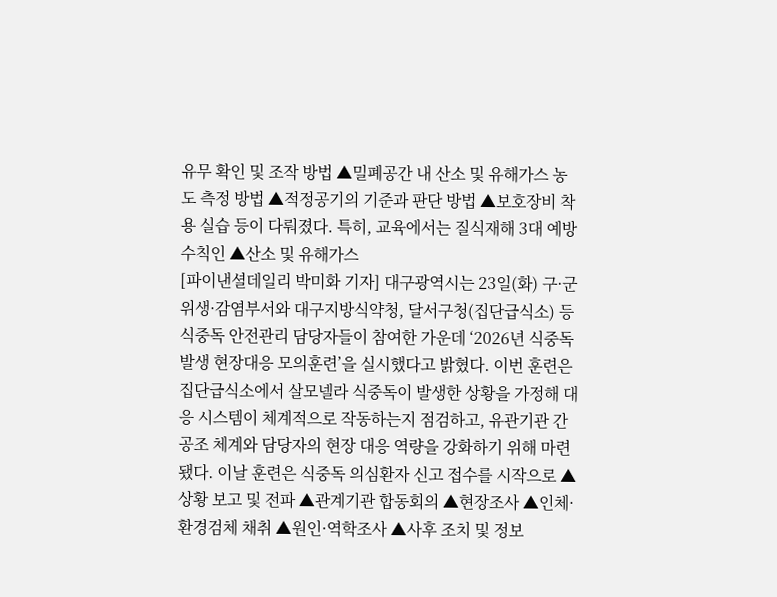유무 확인 및 조작 방법 ▲밀폐공간 내 산소 및 유해가스 농도 측정 방법 ▲적정공기의 기준과 판단 방법 ▲보호장비 착용 실습 등이 다뤄졌다. 특히, 교육에서는 질식재해 3대 예방수칙인 ▲산소 및 유해가스
[파이낸셜데일리 박미화 기자] 대구광역시는 23일(화) 구·군 위생·감염부서와 대구지방식약청, 달서구청(집단급식소) 등 식중독 안전관리 담당자들이 참여한 가운데 ‘2026년 식중독 발생 현장대응 모의훈련’을 실시했다고 밝혔다. 이번 훈련은 집단급식소에서 살모넬라 식중독이 발생한 상황을 가정해 대응 시스템이 체계적으로 작동하는지 점검하고, 유관기관 간 공조 체계와 담당자의 현장 대응 역량을 강화하기 위해 마련됐다. 이날 훈련은 식중독 의심환자 신고 접수를 시작으로 ▲상황 보고 및 전파 ▲관계기관 합동회의 ▲현장조사 ▲인체·환경검체 채취 ▲원인·역학조사 ▲사후 조치 및 정보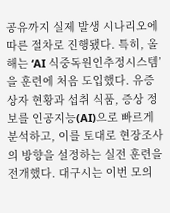공유까지 실제 발생 시나리오에 따른 절차로 진행됐다. 특히, 올해는 ‘AI 식중독원인추정시스템’을 훈련에 처음 도입했다. 유증상자 현황과 섭취 식품, 증상 정보를 인공지능(AI)으로 빠르게 분석하고, 이를 토대로 현장조사의 방향을 설정하는 실전 훈련을 전개했다. 대구시는 이번 모의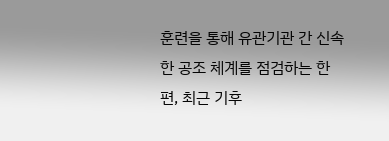훈련을 통해 유관기관 간 신속한 공조 체계를 점검하는 한편, 최근 기후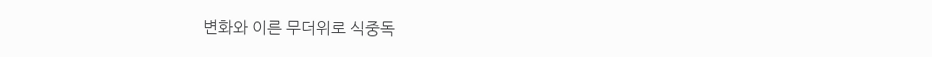변화와 이른 무더위로 식중독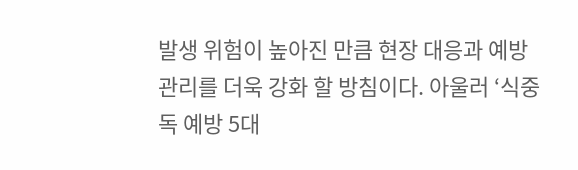발생 위험이 높아진 만큼 현장 대응과 예방관리를 더욱 강화 할 방침이다. 아울러 ‘식중독 예방 5대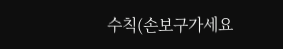수칙(손보구가세요